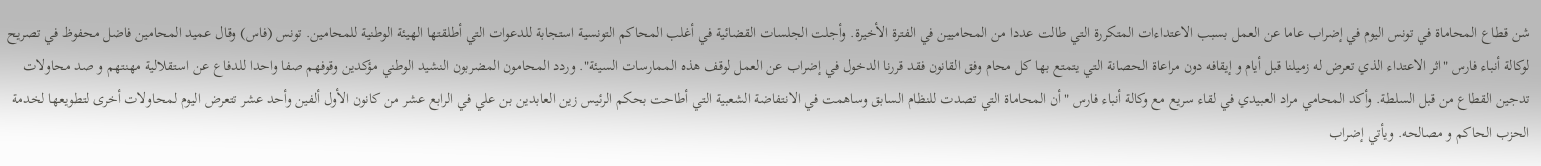شن قطاع المحاماة في تونس اليوم في إضراب عاما عن العمل بسبب الاعتداءات المتكررة التي طالت عددا من المحاميين في الفترة الأخيرة. وأجلت الجلسات القضائية في أغلب المحاكم التونسية استجابة للدعوات التي أطلقتها الهيئة الوطنية للمحامين. تونس (فاس) وقال عميد المحامين فاضل محفوظ في تصريح لوكالة أنباء فارس "اثر الاعتداء الذي تعرض له زميلنا قبل أيام و إيقافه دون مراعاة الحصانة التي يتمتع بها كل محام وفق القانون فقد قررنا الدخول في إضراب عن العمل لوقف هذه الممارسات السيئة". وردد المحامون المضربون النشيد الوطني مؤكدين وقوفهم صفا واحدا للدفاع عن استقلالية مهنتهم و صد محاولات تدجين القطاع من قبل السلطة. وأكد المحامي مراد العبيدي في لقاء سريع مع وكالة أنباء فارس "أن المحاماة التي تصدت للنظام السابق وساهمت في الانتفاضة الشعبية التي أطاحت بحكم الرئيس زين العابدين بن علي في الرابع عشر من كانون الأول ألفين وأحد عشر تتعرض اليوم لمحاولات أخرى لتطويعها لخدمة الحزب الحاكم و مصالحه. ويأتي إضراب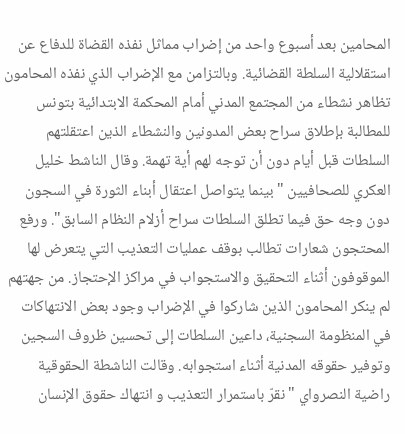المحامين بعد أسبوع واحد من إضراب مماثل نفذه القضاة للدفاع عن استقلالية السلطة القضائية. وبالتزامن مع الإضراب الذي نفذه المحامون تظاهر نشطاء من المجتمع المدني أمام المحكمة الابتدائية بتونس للمطالبة بإطلاق سراح بعض المدونين والنشطاء الذين اعتقلتهم السلطات قبل أيام دون أن توجه لهم أية تهمة. وقال الناشط خليل العكري للصحافيين "بينما يتواصل اعتقال أبناء الثورة في السجون دون وجه حق فيما تطلق السلطات سراح أزلام النظام السابق". ورفع المحتجون شعارات تطالب بوقف عمليات التعذيب التي يتعرض لها الموقوفون أثناء التحقيق والاستجواب في مراكز الإحتجاز. من جهتهم لم ينكر المحامون الذين شاركوا في الإضراب وجود بعض الانتهاكات في المنظومة السجنية، داعين السلطات إلى تحسين ظروف السجين وتوفير حقوقه المدنية أثناء استجوابه. وقالت الناشطة الحقوقية راضية النصرواي "نقرّ باستمرار التعذيب و انتهاك حقوق الإنسان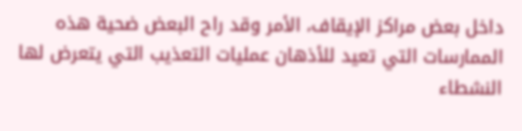داخل بعض مراكز الإيقاف، الأمر وقد راح البعض ضحية هذه الممارسات التي تعيد للأذهان عمليات التعذيب التي يتعرض لها النشطاء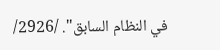في النظام السابق". /2926/